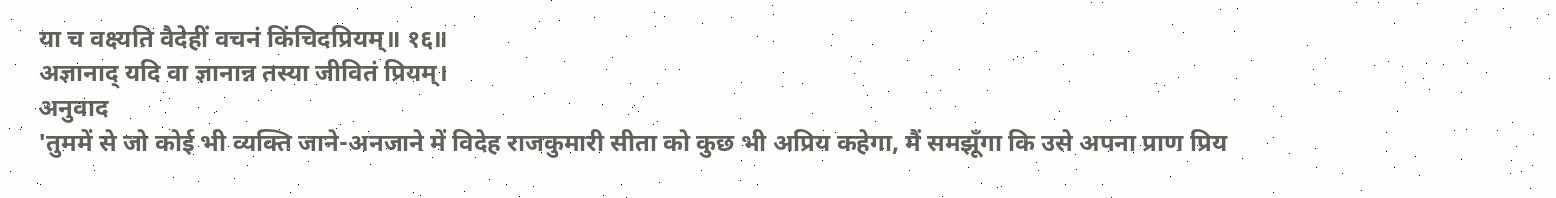या च वक्ष्यति वैदेहीं वचनं किंचिदप्रियम्॥ १६॥
अज्ञानाद् यदि वा ज्ञानान्न तस्या जीवितं प्रियम्।
अनुवाद
'तुममें से जो कोई भी व्यक्ति जाने-अनजाने में विदेह राजकुमारी सीता को कुछ भी अप्रिय कहेगा, मैं समझूँगा कि उसे अपना प्राण प्रिय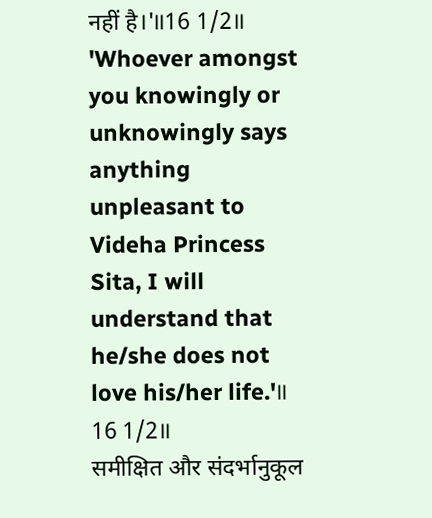नहीं है।'॥16 1/2॥
'Whoever amongst you knowingly or unknowingly says anything unpleasant to Videha Princess Sita, I will understand that he/she does not love his/her life.'॥ 16 1/2॥
समीक्षित और संदर्भानुकूल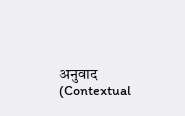अनुवाद (Contextual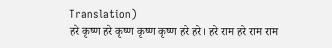Translation)
हरे कृष्ण हरे कृष्ण कृष्ण कृष्ण हरे हरे। हरे राम हरे राम राम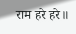राम हरे हरे॥